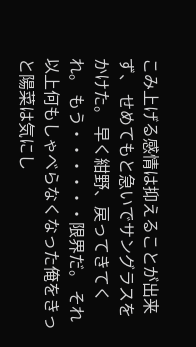こみ上げる感情は抑えることが出来ず、 せめてもと急いでサングラスをかけた。 早く紺野、戻ってきてくれ。 もう・・・・・・限界だ。 それ以上何もしゃべらなくなった俺をきっと陽菜は気にし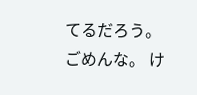てるだろう。 ごめんな。 け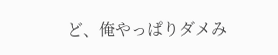ど、俺やっぱりダメみ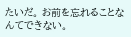たいだ。 お前を忘れることなんてできない。